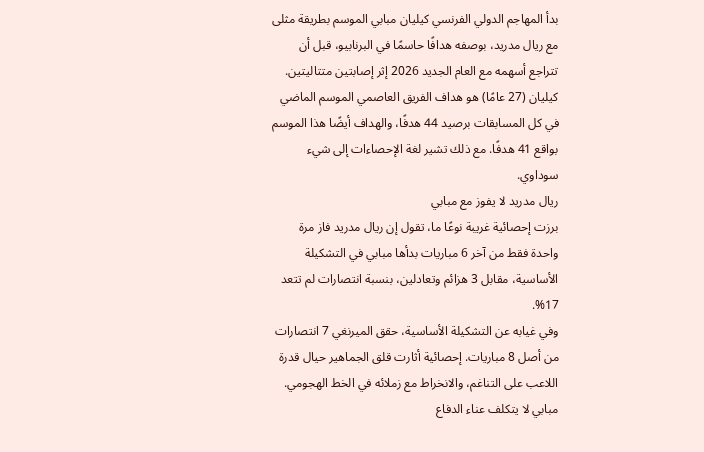بدأ المهاجم الدولي الفرنسي كيليان مبابي الموسم بطريقة مثلى مع ريال مدريد، بوصفه هدافًا حاسمًا في البرنابيو، قبل أن تتراجع أسهمه مع العام الجديد 2026 إثر إصابتين متتاليتين.
كيليان (27 عامًا) هو هداف الفريق العاصمي الموسم الماضي في كل المسابقات برصيد 44 هدفًا، والهداف أيضًا هذا الموسم بواقع 41 هدفًا. مع ذلك تشير لغة الإحصاءات إلى شيء سوداوي.
ريال مدريد لا يفوز مع مبابي
برزت إحصائية غريبة نوعًا ما، تقول إن ريال مدريد فاز مرة واحدة فقط من آخر 6 مباريات بدأها مبابي في التشكيلة الأساسية، مقابل 3 هزائم وتعادلين، بنسبة انتصارات لم تتعد 17%.
وفي غيابه عن التشكيلة الأساسية، حقق الميرنغي 7 انتصارات من أصل 8 مباريات. إحصائية أثارت قلق الجماهير حيال قدرة اللاعب على التناغم، والانخراط مع زملائه في الخط الهجومي.
مبابي لا يتكلف عناء الدفاع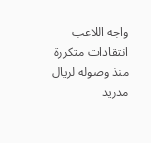واجه اللاعب انتقادات متكررة منذ وصوله لريال مدريد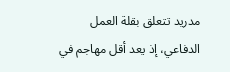مدريد تتعلق بقلة العمل الدفاعي، إذ يعد أقل مهاجم في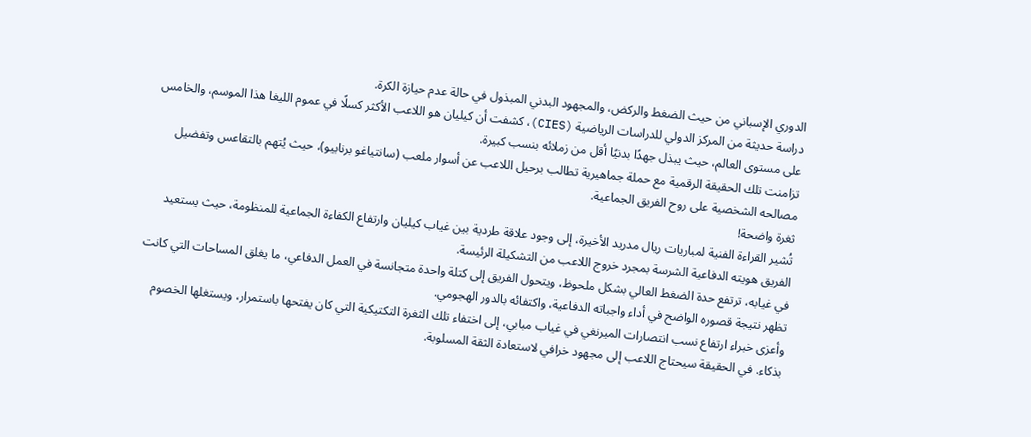الدوري الإسباني من حيث الضغط والركض، والمجهود البدني المبذول في حالة عدم حيازة الكرة.
دراسة حديثة من المركز الدولي للدراسات الرياضية (CIES)، كشفت أن كيليان هو اللاعب الأكثر كسلًا في عموم الليغا هذا الموسم، والخامس على مستوى العالم، حيث يبذل جهدًا بدنيًا أقل من زملائه بنسب كبيرة.
تزامنت تلك الحقيقة الرقمية مع حملة جماهيرية تطالب برحيل اللاعب عن أسوار ملعب (سانتياغو برنابيو)، حيث يُتهم بالتقاعس وتفضيل مصالحه الشخصية على روح الفريق الجماعية.
ثغرة واضحة!
تُشير القراءة الفنية لمباريات ريال مدريد الأخيرة، إلى وجود علاقة طردية بين غياب كيليان وارتفاع الكفاءة الجماعية للمنظومة، حيث يستعيد الفريق هويته الدفاعية الشرسة بمجرد خروج اللاعب من التشكيلة الرئيسة.
في غيابه، ترتفع حدة الضغط العالي بشكل ملحوظ، ويتحول الفريق إلى كتلة واحدة متجانسة في العمل الدفاعي، ما يغلق المساحات التي كانت تظهر نتيجة قصوره الواضح في أداء واجباته الدفاعية، واكتفائه بالدور الهجومي.
وأعزى خبراء ارتفاع نسب انتصارات الميرنغي في غياب مبابي، إلى اختفاء تلك الثغرة التكتيكية التي كان يفتحها باستمرار، ويستغلها الخصوم بذكاء. في الحقيقة سيحتاج اللاعب إلى مجهود خرافي لاستعادة الثقة المسلوبة.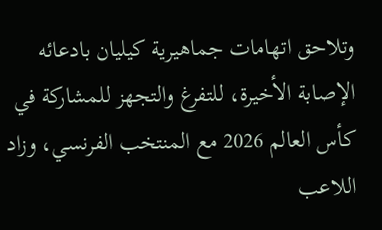وتلاحق اتهامات جماهيرية كيليان بادعائه الإصابة الأخيرة، للتفرغ والتجهز للمشاركة في كأس العالم 2026 مع المنتخب الفرنسي، وزاد اللاعب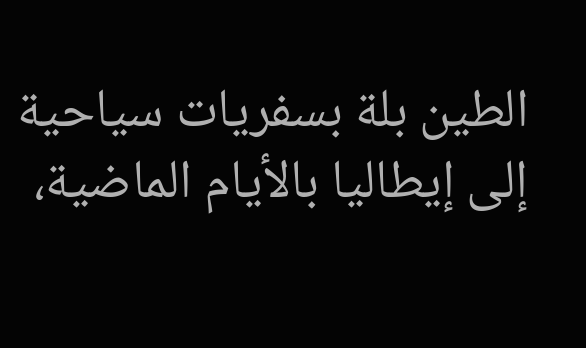الطين بلة بسفريات سياحية إلى إيطاليا بالأيام الماضية،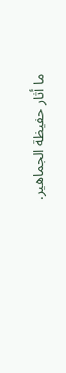ما أثار حفيظة الجماهير.